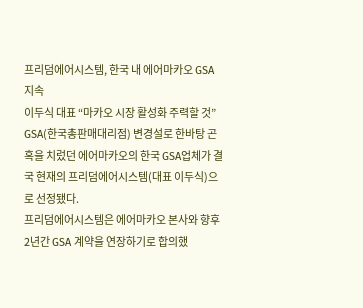프리덤에어시스템, 한국 내 에어마카오 GSA 지속
이두식 대표 “마카오 시장 활성화 주력할 것”
GSA(한국총판매대리점) 변경설로 한바탕 곤혹을 치렀던 에어마카오의 한국 GSA업체가 결국 현재의 프리덤에어시스템(대표 이두식)으로 선정됐다.
프리덤에어시스템은 에어마카오 본사와 향후 2년간 GSA 계약을 연장하기로 합의했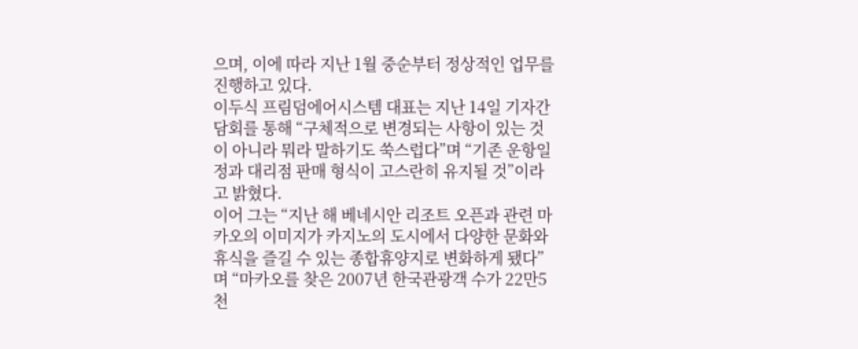으며, 이에 따라 지난 1월 중순부터 정상적인 업무를 진행하고 있다.
이두식 프림덤에어시스템 대표는 지난 14일 기자간담회를 통해 “구체적으로 변경되는 사항이 있는 것이 아니라 뭐라 말하기도 쑥스럽다”며 “기존 운항일정과 대리점 판매 형식이 고스란히 유지될 것”이라고 밝혔다.
이어 그는 “지난 해 베네시안 리조트 오픈과 관련 마카오의 이미지가 카지노의 도시에서 다양한 문화와 휴식을 즐길 수 있는 종합휴양지로 변화하게 됐다”며 “마카오를 찾은 2007년 한국관광객 수가 22만5천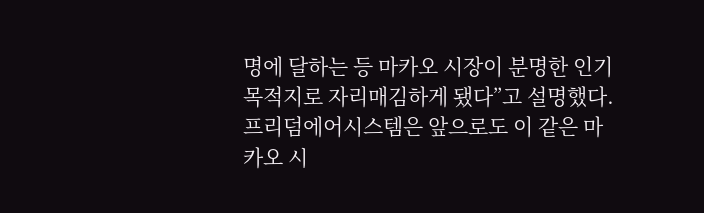명에 달하는 등 마카오 시장이 분명한 인기 목적지로 자리매김하게 됐다”고 설명했다.
프리덤에어시스템은 앞으로도 이 같은 마카오 시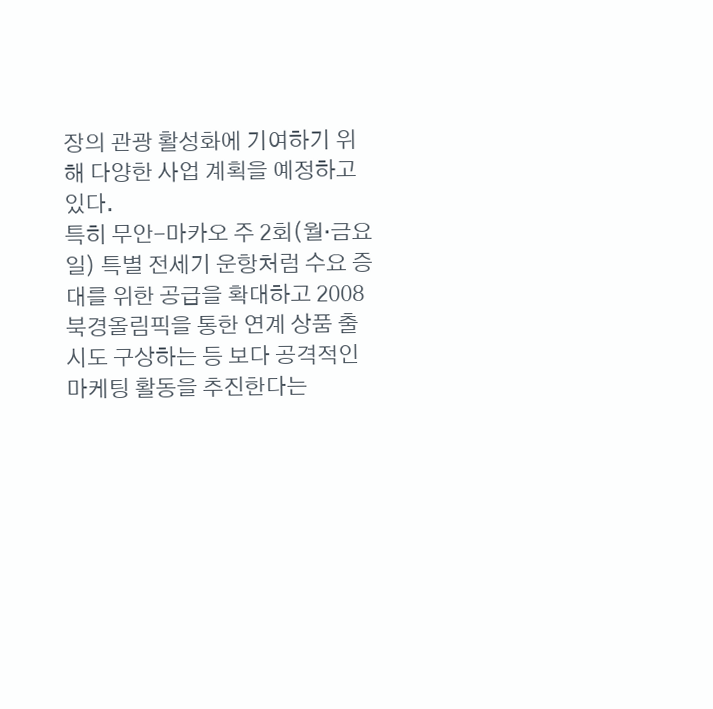장의 관광 활성화에 기여하기 위해 다양한 사업 계획을 예정하고 있다.
특히 무안-마카오 주 2회(월·금요일) 특별 전세기 운항처럼 수요 증대를 위한 공급을 확대하고 2008북경올림픽을 통한 연계 상품 출시도 구상하는 등 보다 공격적인 마케팅 활동을 추진한다는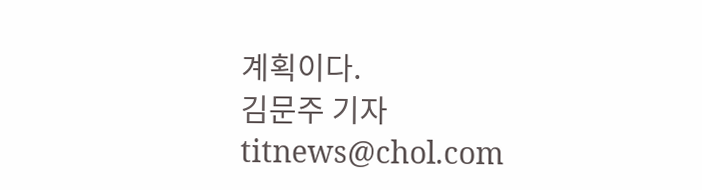계획이다.
김문주 기자 titnews@chol.com